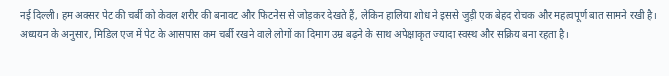नई दिल्ली। हम अक्सर पेट की चर्बी को केवल शरीर की बनावट और फिटनेस से जोड़कर देखते हैं, लेकिन हालिया शोध ने इससे जुड़ी एक बेहद रोचक और महत्वपूर्ण बात सामने रखी है। अध्ययन के अनुसार, मिडिल एज में पेट के आसपास कम चर्बी रखने वाले लोगों का दिमाग उम्र बढ़ने के साथ अपेक्षाकृत ज्यादा स्वस्थ और सक्रिय बना रहता है।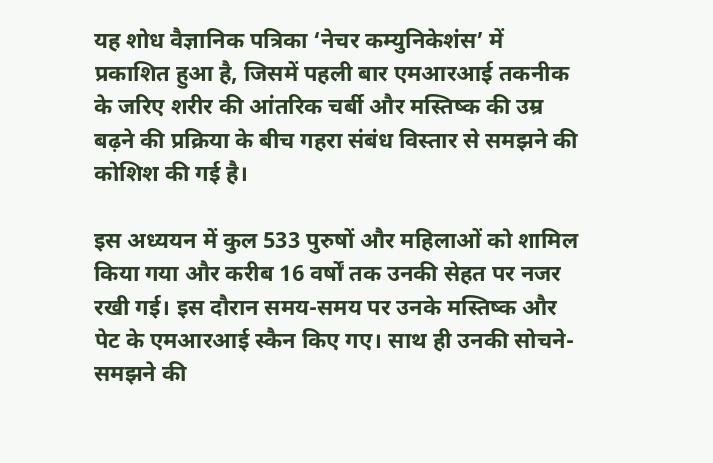यह शोध वैज्ञानिक पत्रिका ‘नेचर कम्युनिकेशंस’ में प्रकाशित हुआ है, जिसमें पहली बार एमआरआई तकनीक के जरिए शरीर की आंतरिक चर्बी और मस्तिष्क की उम्र बढ़ने की प्रक्रिया के बीच गहरा संबंध विस्तार से समझने की कोशिश की गई है।

इस अध्ययन में कुल 533 पुरुषों और महिलाओं को शामिल किया गया और करीब 16 वर्षों तक उनकी सेहत पर नजर रखी गई। इस दौरान समय-समय पर उनके मस्तिष्क और पेट के एमआरआई स्कैन किए गए। साथ ही उनकी सोचने-समझने की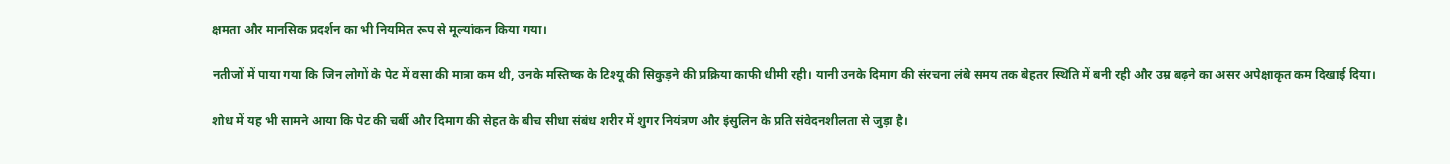क्षमता और मानसिक प्रदर्शन का भी नियमित रूप से मूल्यांकन किया गया।

नतीजों में पाया गया कि जिन लोगों के पेट में वसा की मात्रा कम थी, उनके मस्तिष्क के टिश्यू की सिकुड़ने की प्रक्रिया काफी धीमी रही। यानी उनके दिमाग की संरचना लंबे समय तक बेहतर स्थिति में बनी रही और उम्र बढ़ने का असर अपेक्षाकृत कम दिखाई दिया।

शोध में यह भी सामने आया कि पेट की चर्बी और दिमाग की सेहत के बीच सीधा संबंध शरीर में शुगर नियंत्रण और इंसुलिन के प्रति संवेदनशीलता से जुड़ा है।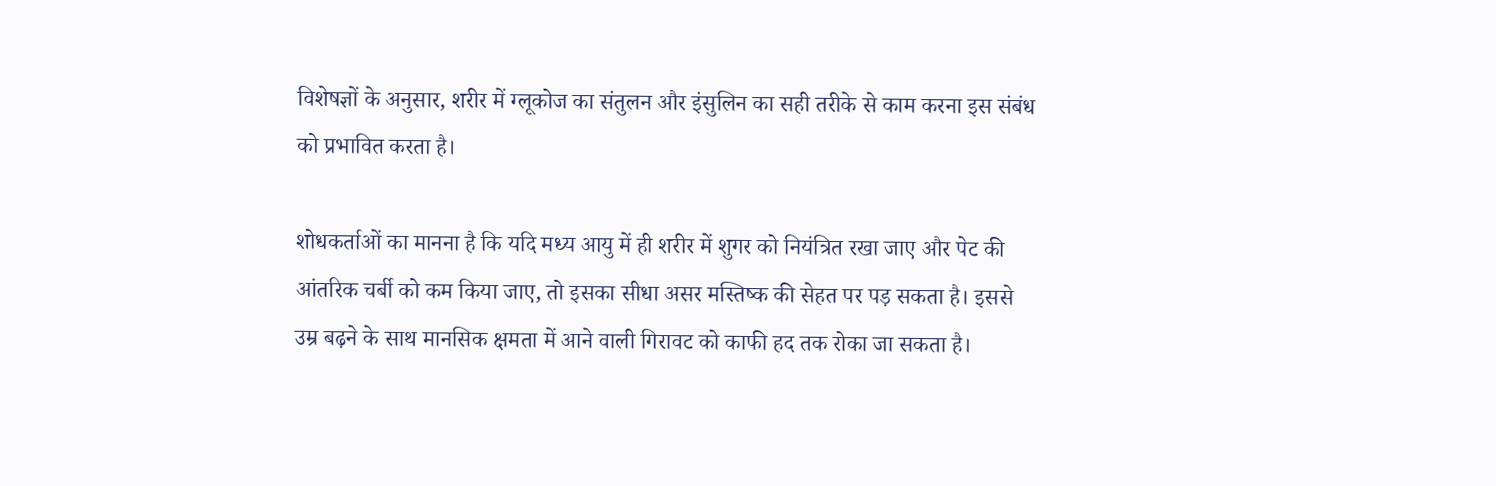विशेषज्ञों के अनुसार, शरीर में ग्लूकोज का संतुलन और इंसुलिन का सही तरीके से काम करना इस संबंध को प्रभावित करता है।

शोधकर्ताओं का मानना है कि यदि मध्य आयु में ही शरीर में शुगर को नियंत्रित रखा जाए और पेट की आंतरिक चर्बी को कम किया जाए, तो इसका सीधा असर मस्तिष्क की सेहत पर पड़ सकता है। इससे उम्र बढ़ने के साथ मानसिक क्षमता में आने वाली गिरावट को काफी हद तक रोका जा सकता है।